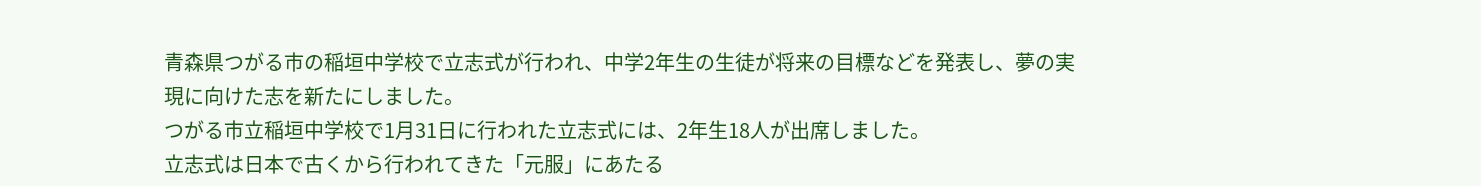青森県つがる市の稲垣中学校で立志式が行われ、中学2年生の生徒が将来の目標などを発表し、夢の実現に向けた志を新たにしました。
つがる市立稲垣中学校で1月31日に行われた立志式には、2年生18人が出席しました。
立志式は日本で古くから行われてきた「元服」にあたる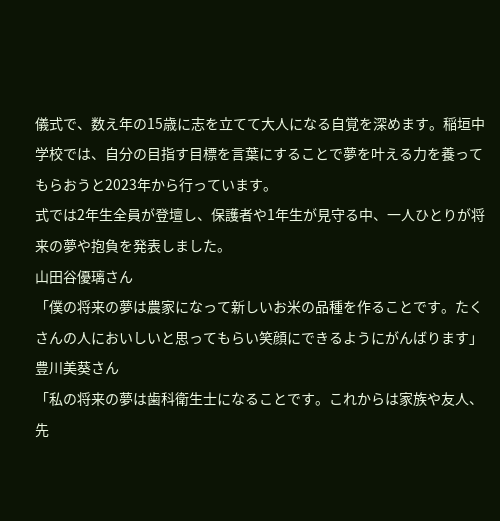儀式で、数え年の15歳に志を立てて大人になる自覚を深めます。稲垣中学校では、自分の目指す目標を言葉にすることで夢を叶える力を養ってもらおうと2023年から行っています。
式では2年生全員が登壇し、保護者や1年生が見守る中、一人ひとりが将来の夢や抱負を発表しました。
山田谷優璃さん
「僕の将来の夢は農家になって新しいお米の品種を作ることです。たくさんの人においしいと思ってもらい笑顔にできるようにがんばります」
豊川美葵さん
「私の将来の夢は歯科衛生士になることです。これからは家族や友人、先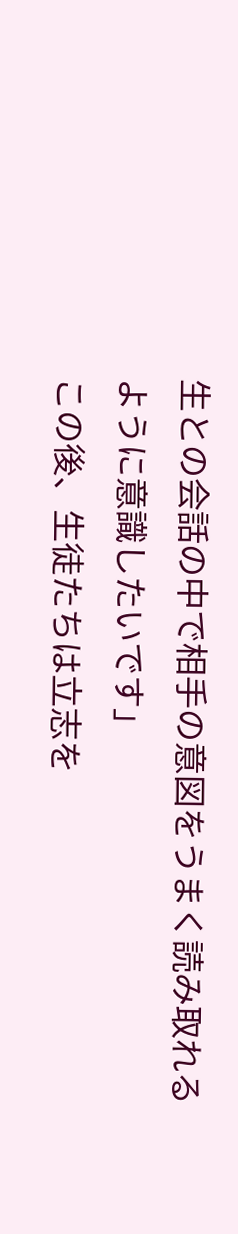生との会話の中で相手の意図をうまく読み取れるように意識したいです」
この後、生徒たちは立志を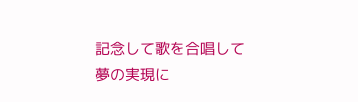記念して歌を合唱して夢の実現に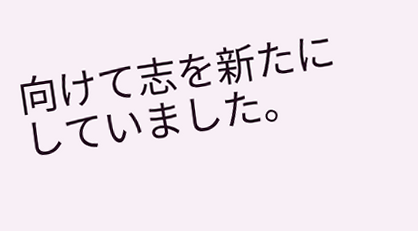向けて志を新たにしていました。